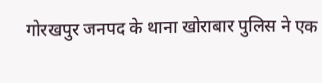गोरखपुर जनपद के थाना खोराबार पुलिस ने एक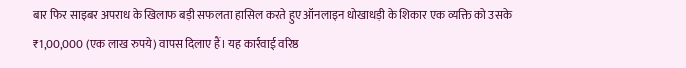बार फिर साइबर अपराध के खिलाफ बड़ी सफलता हासिल करते हुए ऑनलाइन धोखाधड़ी के शिकार एक व्यक्ति को उसके ₹1,00,000 (एक लाख रुपये) वापस दिलाए हैं। यह कार्रवाई वरिष्ठ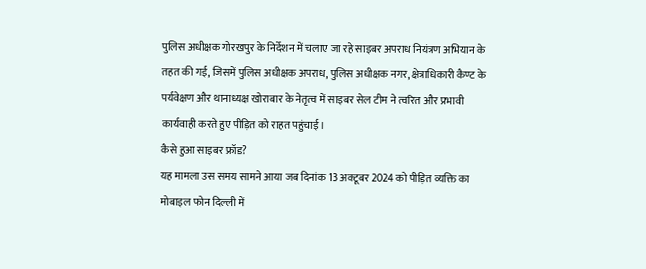पुलिस अधीक्षक गोरखपुर के निर्देशन में चलाए जा रहे साइबर अपराध नियंत्रण अभियान के तहत की गई, जिसमें पुलिस अधीक्षक अपराध, पुलिस अधीक्षक नगर, क्षेत्राधिकारी कैण्ट के पर्यवेक्षण और थानाध्यक्ष खोराबार के नेतृत्व में साइबर सेल टीम ने त्वरित और प्रभावी कार्यवाही करते हुए पीड़ित को राहत पहुंचाई।
कैसे हुआ साइबर फ्रॉड?
यह मामला उस समय सामने आया जब दिनांक 13 अक्टूबर 2024 को पीड़ित व्यक्ति का मोबाइल फोन दिल्ली में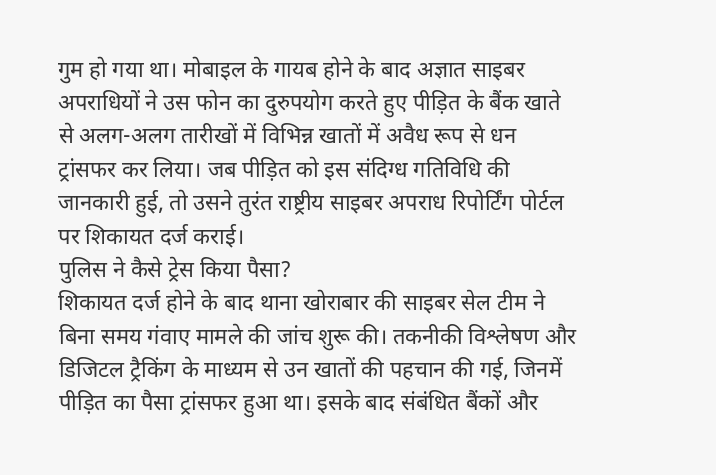गुम हो गया था। मोबाइल के गायब होने के बाद अज्ञात साइबर अपराधियों ने उस फोन का दुरुपयोग करते हुए पीड़ित के बैंक खाते से अलग-अलग तारीखों में विभिन्न खातों में अवैध रूप से धन ट्रांसफर कर लिया। जब पीड़ित को इस संदिग्ध गतिविधि की जानकारी हुई, तो उसने तुरंत राष्ट्रीय साइबर अपराध रिपोर्टिंग पोर्टल पर शिकायत दर्ज कराई।
पुलिस ने कैसे ट्रेस किया पैसा?
शिकायत दर्ज होने के बाद थाना खोराबार की साइबर सेल टीम ने बिना समय गंवाए मामले की जांच शुरू की। तकनीकी विश्लेषण और डिजिटल ट्रैकिंग के माध्यम से उन खातों की पहचान की गई, जिनमें पीड़ित का पैसा ट्रांसफर हुआ था। इसके बाद संबंधित बैंकों और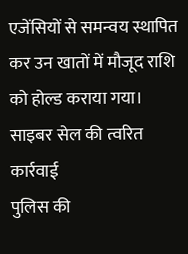एजेंसियों से समन्वय स्थापित कर उन खातों में मौजूद राशि को होल्ड कराया गया।
साइबर सेल की त्वरित कार्रवाई
पुलिस की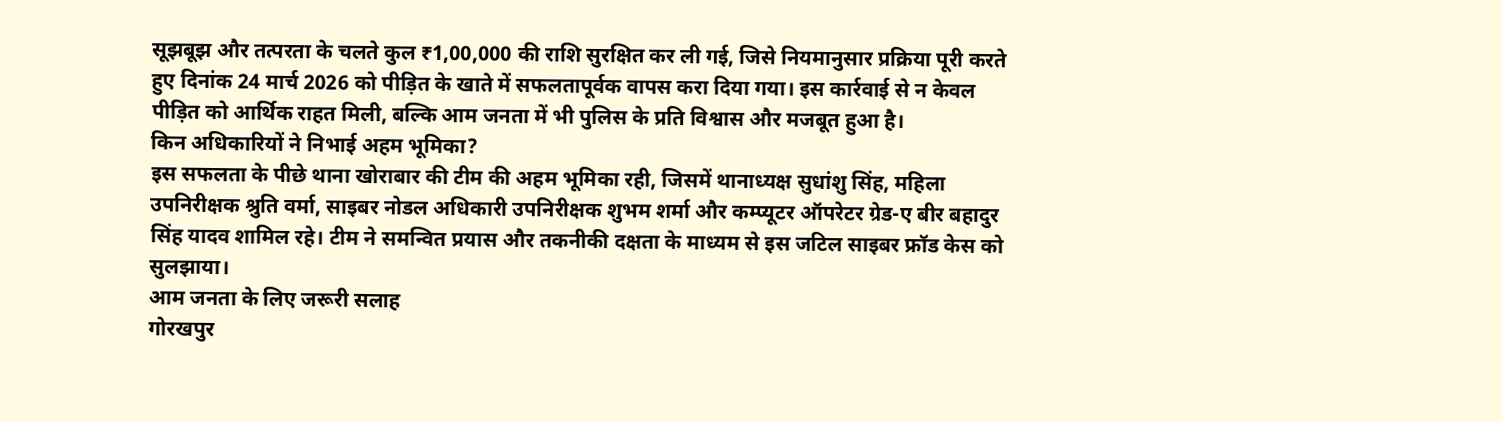सूझबूझ और तत्परता के चलते कुल ₹1,00,000 की राशि सुरक्षित कर ली गई, जिसे नियमानुसार प्रक्रिया पूरी करते हुए दिनांक 24 मार्च 2026 को पीड़ित के खाते में सफलतापूर्वक वापस करा दिया गया। इस कार्रवाई से न केवल पीड़ित को आर्थिक राहत मिली, बल्कि आम जनता में भी पुलिस के प्रति विश्वास और मजबूत हुआ है।
किन अधिकारियों ने निभाई अहम भूमिका?
इस सफलता के पीछे थाना खोराबार की टीम की अहम भूमिका रही, जिसमें थानाध्यक्ष सुधांशु सिंह, महिला उपनिरीक्षक श्रुति वर्मा, साइबर नोडल अधिकारी उपनिरीक्षक शुभम शर्मा और कम्प्यूटर ऑपरेटर ग्रेड-ए बीर बहादुर सिंह यादव शामिल रहे। टीम ने समन्वित प्रयास और तकनीकी दक्षता के माध्यम से इस जटिल साइबर फ्रॉड केस को सुलझाया।
आम जनता के लिए जरूरी सलाह
गोरखपुर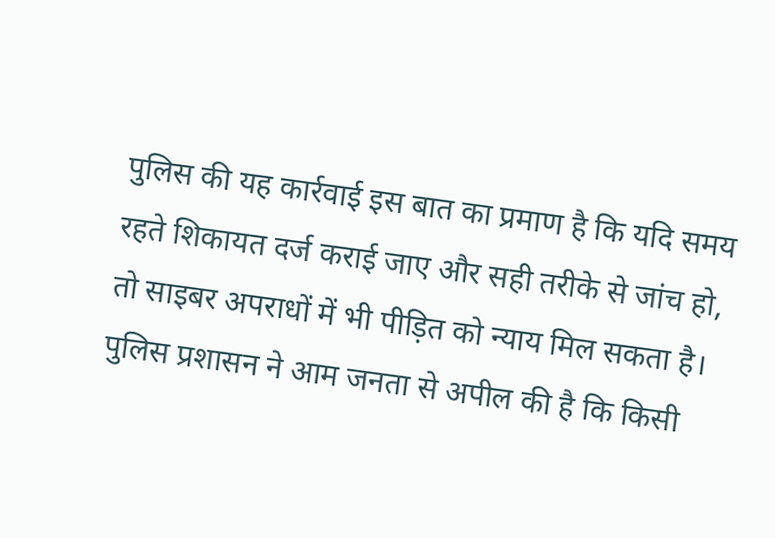पुलिस की यह कार्रवाई इस बात का प्रमाण है कि यदि समय रहते शिकायत दर्ज कराई जाए और सही तरीके से जांच हो, तो साइबर अपराधों में भी पीड़ित को न्याय मिल सकता है। पुलिस प्रशासन ने आम जनता से अपील की है कि किसी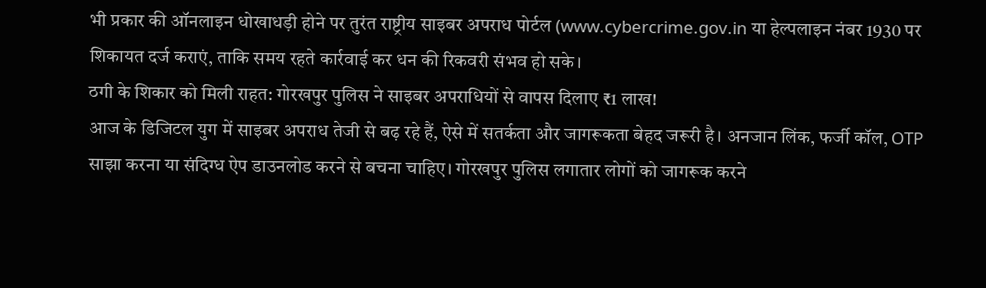भी प्रकार की ऑनलाइन धोखाधड़ी होने पर तुरंत राष्ट्रीय साइबर अपराध पोर्टल (www.cybercrime.gov.in या हेल्पलाइन नंबर 1930 पर शिकायत दर्ज कराएं, ताकि समय रहते कार्रवाई कर धन की रिकवरी संभव हो सके।
ठगी के शिकार को मिली राहत: गोरखपुर पुलिस ने साइबर अपराधियों से वापस दिलाए ₹1 लाख!
आज के डिजिटल युग में साइबर अपराध तेजी से बढ़ रहे हैं, ऐसे में सतर्कता और जागरूकता बेहद जरूरी है। अनजान लिंक, फर्जी कॉल, OTP साझा करना या संदिग्ध ऐप डाउनलोड करने से बचना चाहिए। गोरखपुर पुलिस लगातार लोगों को जागरूक करने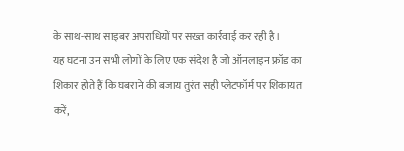के साथ-साथ साइबर अपराधियों पर सख्त कार्रवाई कर रही है।
यह घटना उन सभी लोगों के लिए एक संदेश है जो ऑनलाइन फ्रॉड का शिकार होते हैं कि घबराने की बजाय तुरंत सही प्लेटफॉर्म पर शिकायत करें,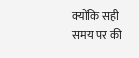क्योंकि सही समय पर की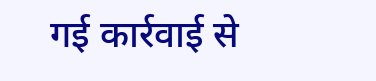गई कार्रवाई से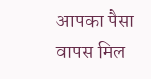आपका पैसा वापस मिल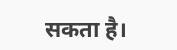सकता है।